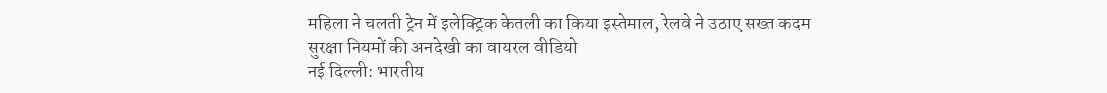महिला ने चलती ट्रेन में इलेक्ट्रिक केतली का किया इस्तेमाल, रेलवे ने उठाए सख्त कदम
सुरक्षा नियमों की अनदेखी का वायरल वीडियो
नई दिल्ली: भारतीय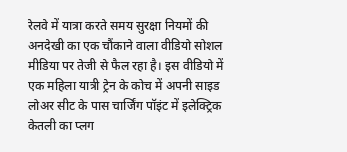रेलवे में यात्रा करते समय सुरक्षा नियमों की अनदेखी का एक चौंकाने वाला वीडियो सोशल मीडिया पर तेजी से फैल रहा है। इस वीडियो में एक महिला यात्री ट्रेन के कोच में अपनी साइड लोअर सीट के पास चार्जिंग पॉइंट में इलेक्ट्रिक केतली का प्लग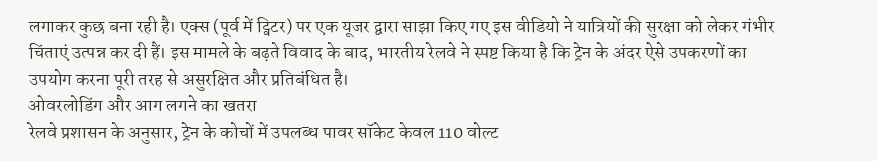लगाकर कुछ बना रही है। एक्स (पूर्व में ट्विटर) पर एक यूजर द्वारा साझा किए गए इस वीडियो ने यात्रियों की सुरक्षा को लेकर गंभीर चिंताएं उत्पन्न कर दी हैं। इस मामले के बढ़ते विवाद के बाद, भारतीय रेलवे ने स्पष्ट किया है कि ट्रेन के अंदर ऐसे उपकरणों का उपयोग करना पूरी तरह से असुरक्षित और प्रतिबंधित है।
ओवरलोडिंग और आग लगने का खतरा
रेलवे प्रशासन के अनुसार, ट्रेन के कोचों में उपलब्ध पावर सॉकेट केवल 110 वोल्ट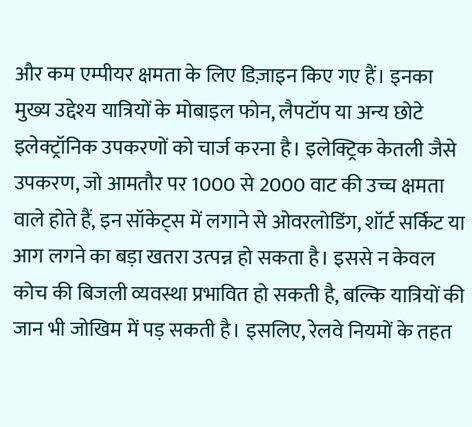और कम एम्पीयर क्षमता के लिए डिज़ाइन किए गए हैं। इनका मुख्य उद्देश्य यात्रियों के मोबाइल फोन, लैपटॉप या अन्य छोटे इलेक्ट्रॉनिक उपकरणों को चार्ज करना है। इलेक्ट्रिक केतली जैसे उपकरण, जो आमतौर पर 1000 से 2000 वाट की उच्च क्षमता वाले होते हैं, इन सॉकेट्स में लगाने से ओवरलोडिंग, शॉर्ट सर्किट या आग लगने का बड़ा खतरा उत्पन्न हो सकता है। इससे न केवल कोच की बिजली व्यवस्था प्रभावित हो सकती है, बल्कि यात्रियों की जान भी जोखिम में पड़ सकती है। इसलिए, रेलवे नियमों के तहत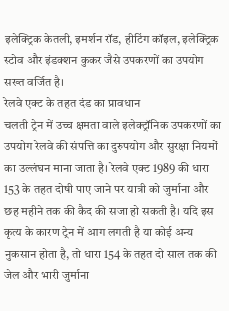इलेक्ट्रिक केतली, इमर्शन रॉड, हीटिंग कॉइल, इलेक्ट्रिक स्टोव और इंडक्शन कुकर जैसे उपकरणों का उपयोग सख्त वर्जित है।
रेलवे एक्ट के तहत दंड का प्रावधान
चलती ट्रेन में उच्च क्षमता वाले इलेक्ट्रॉनिक उपकरणों का उपयोग रेलवे की संपत्ति का दुरुपयोग और सुरक्षा नियमों का उल्लंघन माना जाता है। रेलवे एक्ट 1989 की धारा 153 के तहत दोषी पाए जाने पर यात्री को जुर्माना और छह महीने तक की कैद की सजा हो सकती है। यदि इस कृत्य के कारण ट्रेन में आग लगती है या कोई अन्य नुकसान होता है, तो धारा 154 के तहत दो साल तक की जेल और भारी जुर्माना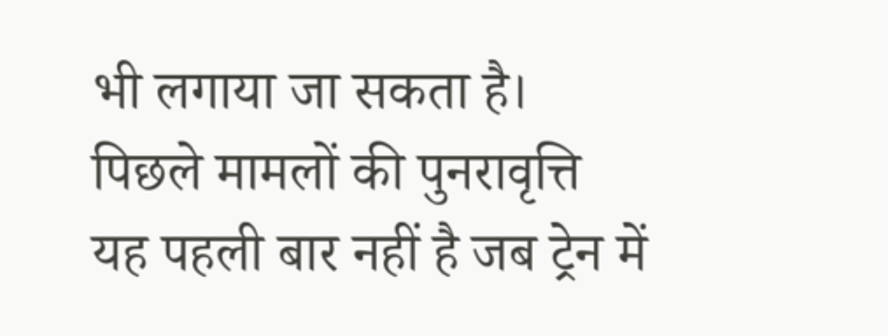भी लगाया जा सकता है।
पिछले मामलों की पुनरावृत्ति
यह पहली बार नहीं है जब ट्रेन में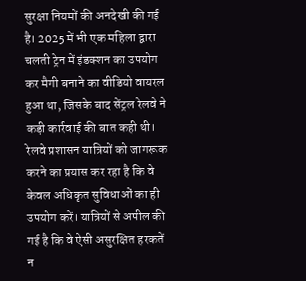सुरक्षा नियमों की अनदेखी की गई है। 2025 में भी एक महिला द्वारा चलती ट्रेन में इंडक्शन का उपयोग कर मैगी बनाने का वीडियो वायरल हुआ था, जिसके बाद सेंट्रल रेलवे ने कड़ी कार्रवाई की बात कही थी। रेलवे प्रशासन यात्रियों को जागरूक करने का प्रयास कर रहा है कि वे केवल अधिकृत सुविधाओं का ही उपयोग करें। यात्रियों से अपील की गई है कि वे ऐसी असुरक्षित हरकतें न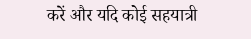करें और यदि कोई सहयात्री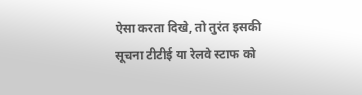ऐसा करता दिखे, तो तुरंत इसकी सूचना टीटीई या रेलवे स्टाफ को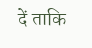दें ताकि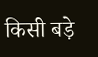किसी बड़े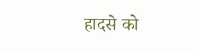हादसे को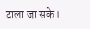टाला जा सके।